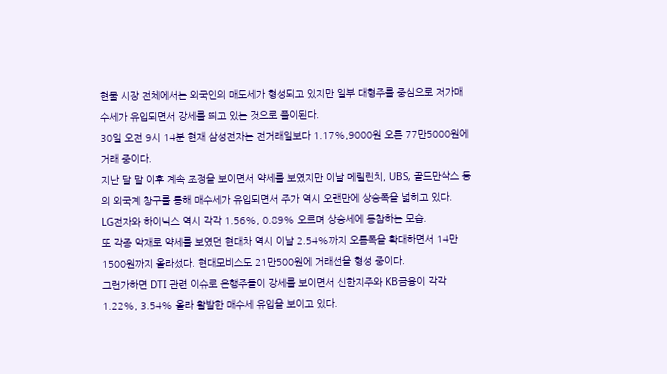현물 시장 전체에서는 외국인의 매도세가 형성되고 있지만 일부 대형주를 중심으로 저가매수세가 유입되면서 강세를 띄고 있는 것으로 풀이된다.
30일 오전 9시 14분 현재 삼성전자는 전거래일보다 1.17%,9000원 오른 77만5000원에 거래 중이다.
지난 달 말 이후 계속 조정을 보이면서 약세를 보였지만 이날 메릴린치, UBS, 골드만삭스 등의 외국계 창구를 통해 매수세가 유입되면서 주가 역시 오랜만에 상승폭을 넓히고 있다.
LG전자와 하이닉스 역시 각각 1.56%, 0.89% 오르며 상승세에 동참하는 모습.
또 각종 악재로 약세를 보였던 현대차 역시 이날 2.54%까지 오름폭을 확대하면서 14만1500원까지 올라섰다. 현대모비스도 21만500원에 거래선을 형성 중이다.
그런가하면 DTI 관련 이슈로 은행주들이 강세를 보이면서 신한지주와 KB금융이 각각 1.22%, 3.54% 올라 활발한 매수세 유입을 보이고 있다.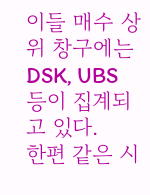이들 매수 상위 창구에는 DSK, UBS 등이 집계되고 있다.
한편 같은 시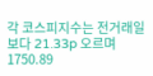각 코스피지수는 전거래일보다 21.33p 오르며 1750.89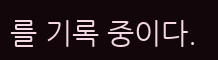를 기록 중이다.